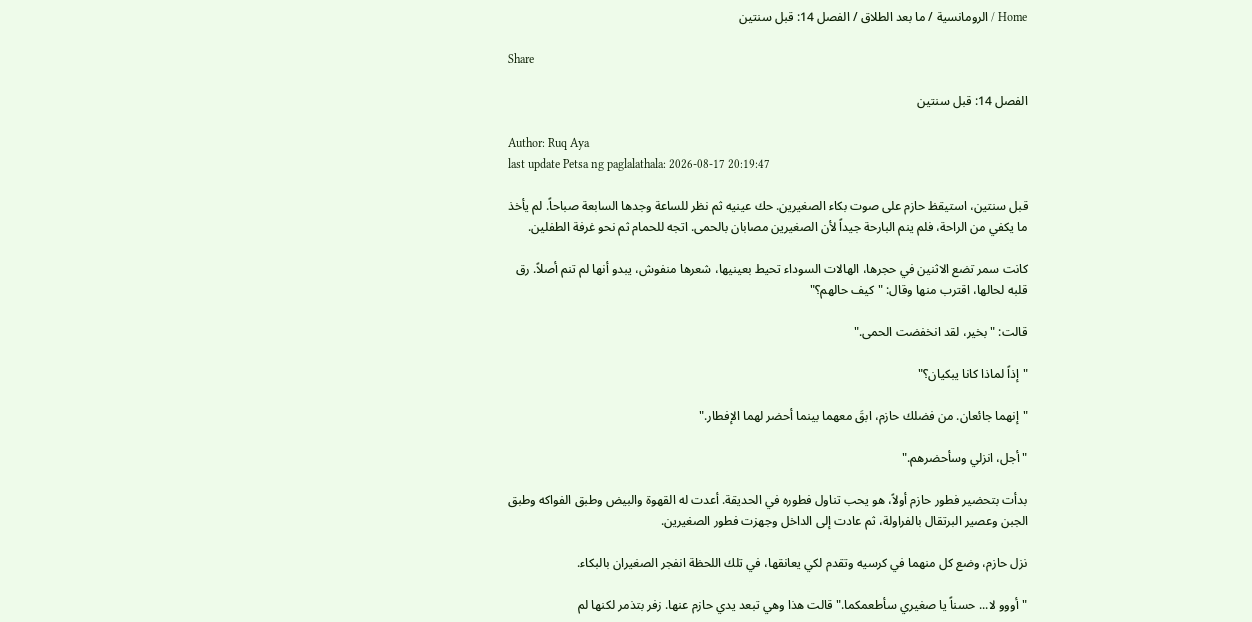Home / الرومانسية / ما بعد الطلاق / الفصل 14: قبل سنتين

Share

الفصل 14: قبل سنتين

Author: Ruq Aya
last update Petsa ng paglalathala: 2026-08-17 20:19:47

قبل سنتين، استيقظ حازم على صوت بكاء الصغيرين. حك عينيه ثم نظر للساعة وجدها السابعة صباحاً. لم يأخذ ما يكفي من الراحة، فلم ينم البارحة جيداً لأن الصغيرين مصابان بالحمى. اتجه للحمام ثم نحو غرفة الطفلين.

كانت سمر تضع الاثنين في حجرها، الهالات السوداء تحيط بعينيها، شعرها منفوش، يبدو أنها لم تنم أصلاً. رق قلبه لحالها، اقترب منها وقال: "كيف حالهم؟"

قالت: "بخير، لقد انخفضت الحمى."

"إذاً لماذا كانا يبكيان؟"

"إنهما جائعان. من فضلك حازم، ابقَ معهما بينما أحضر لهما الإفطار."

"أجل، انزلي وسأحضرهم."

بدأت بتحضير فطور حازم أولاً، هو يحب تناول فطوره في الحديقة. أعدت له القهوة والبيض وطبق الفواكه وطبق الجبن وعصير البرتقال بالفراولة، ثم عادت إلى الداخل وجهزت فطور الصغيرين.

نزل حازم، وضع كل منهما في كرسيه وتقدم لكي يعانقها، في تلك اللحظة انفجر الصغيران بالبكاء.

"أووو لا... حسناً يا صغيري سأطعمكما." قالت هذا وهي تبعد يدي حازم عنها. زفر بتذمر لكنها لم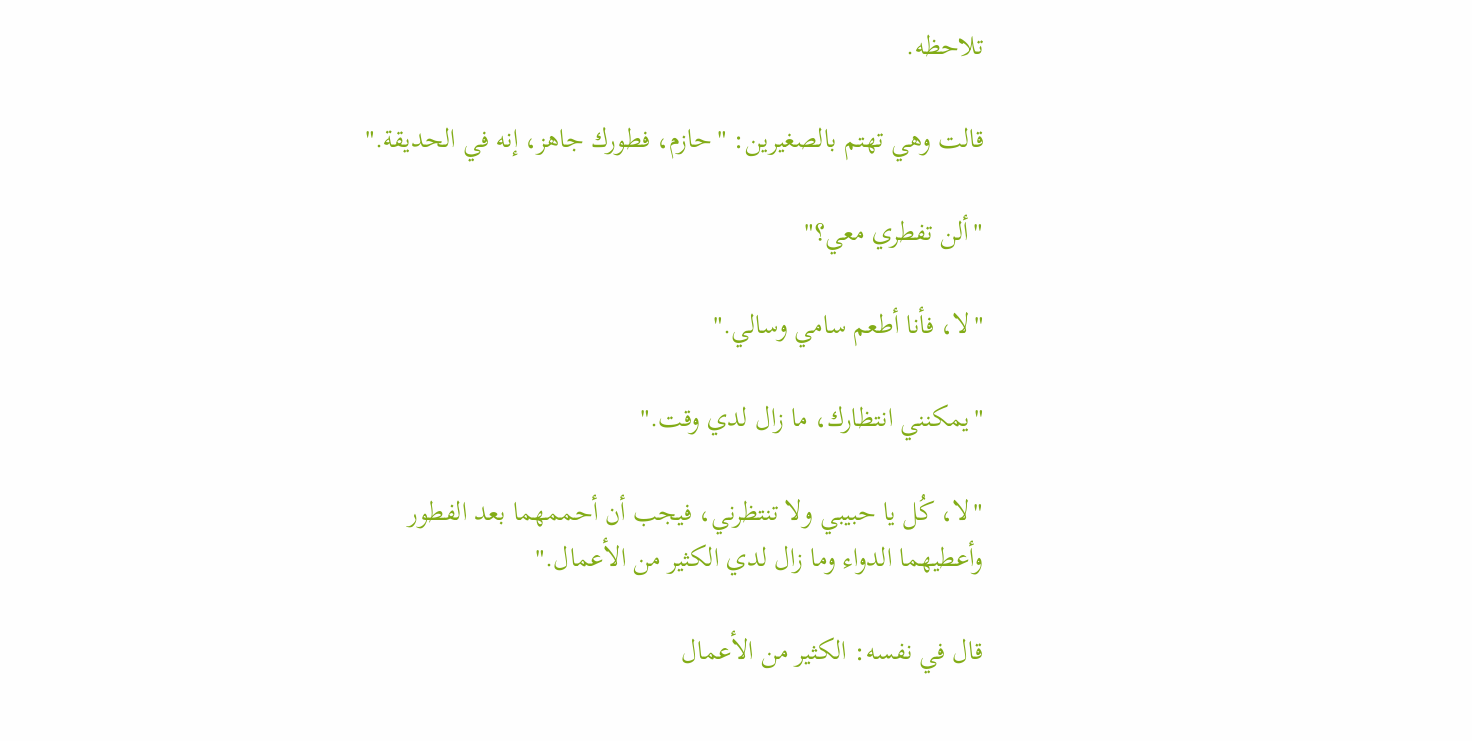تلاحظه.

قالت وهي تهتم بالصغيرين: "حازم، فطورك جاهز، إنه في الحديقة."

"ألن تفطري معي؟"

"لا، فأنا أطعم سامي وسالي."

"يمكنني انتظارك، ما زال لدي وقت."

"لا، كُل يا حبيبي ولا تنتظرني، فيجب أن أحممهما بعد الفطور وأعطيهما الدواء وما زال لدي الكثير من الأعمال."

قال في نفسه: الكثير من الأعمال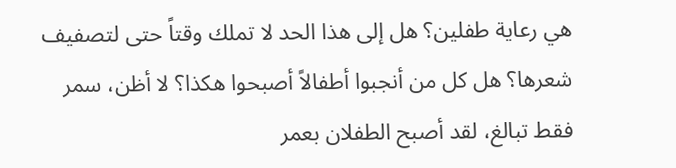هي رعاية طفلين؟ هل إلى هذا الحد لا تملك وقتاً حتى لتصفيف شعرها؟ هل كل من أنجبوا أطفالاً أصبحوا هكذا؟ لا أظن، سمر فقط تبالغ، لقد أصبح الطفلان بعمر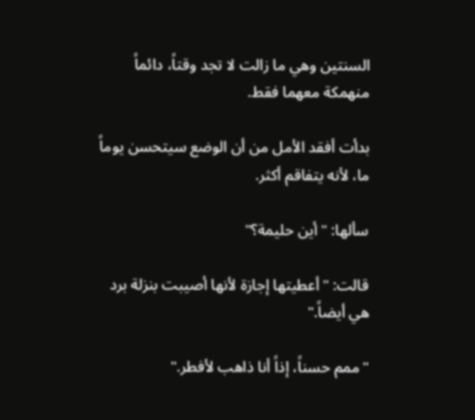السنتين وهي ما زالت لا تجد وقتاً، دائماً منهمكة معهما فقط.

بدأت أفقد الأمل من أن الوضع سيتحسن يوماً ما، لأنه يتفاقم أكثر.

سألها: "أين حليمة؟"

قالت: "أعطيتها إجازة لأنها أصيبت بنزلة برد هي أيضاً."

"ممم حسناً، إذاً أنا ذاهب لأفطر."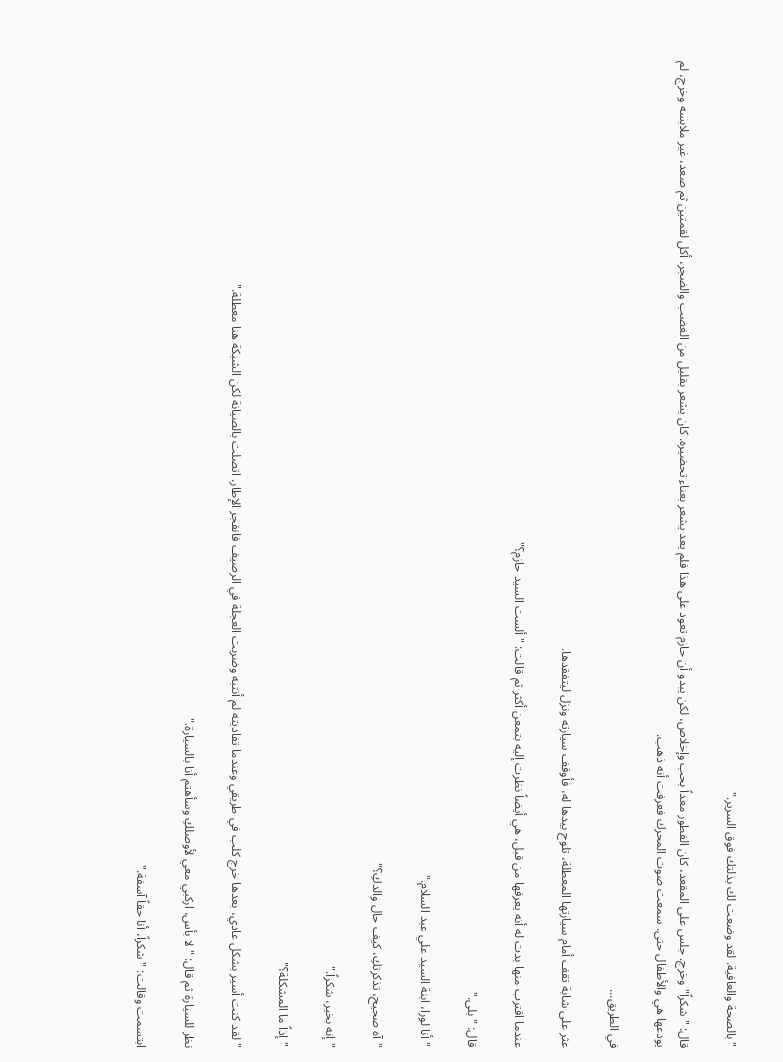"بالصحة والعافية. لقد وضعت لك بذلتك فوق السرير."

قال: "شكراً" وخرج. جلس على المقعد، كان الفطور معداً بحب وإخلاص، لكن يبدو أن حازم تعود على هذا فلم يعد يشعر بعناء تحضيره. كان يشعر بقليل من الغضب والضجر، أكل لقمتين ثم صعد، غير ملابسه وخرج، لم يودعها هي والأطفال حتى. سمعت صوت المحرك فعرفت أنه ذهب.

في الطريق...

عثر على شابة تقف أمام سيارتها المعطلة، تلوح بيدها له، فأوقف سيارته ونزل ليتفقدها.

عندما اقترب منها بدت له أنه يعرفها من قبل، هي أيضاً نظرت إليه بتمعن أكثر ثم قالت: "ألست السيد حازم؟"

قال: "بلى."

"أنا لورا، ابنة السيد علي عبد السلام."

"آه صحيح، تذكرتكِ، كيف حال والدكِ؟"

"إنه بخير، شكراً."

"إذاً ما المشكلة؟"

"لقد كنت أسير بشكل عادي، بعدها خرج كلب في طريقي وعندما تفاديته لم أنتبه وضربت العجلة في الرصيف فانفجر الإطار. اتصلت بالصيانة لكن الشبكة هنا معطلة."

نظر للسيارة ثم قال: "لا بأس، اركبي معي لأوصلكِ وسأهتم أنا بالسيارة."

ابتسمت وقالت: "شكراً، أنا حقاً آسفة."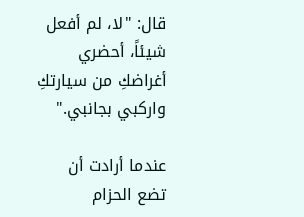قال: "لا، لم أفعل شيئاً، أحضري أغراضكِ من سيارتكِ واركبي بجانبي."

عندما أرادت أن تضع الحزام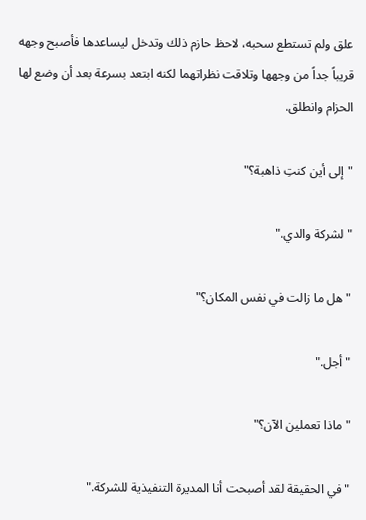علق ولم تستطع سحبه، لاحظ حازم ذلك وتدخل ليساعدها فأصبح وجهه قريباً جداً من وجهها وتلاقت نظراتهما لكنه ابتعد بسرعة بعد أن وضع لها الحزام وانطلق.

"إلى أين كنتِ ذاهبة؟"

"لشركة والدي."

"هل ما زالت في نفس المكان؟"

"أجل."

"ماذا تعملين الآن؟"

"في الحقيقة لقد أصبحت أنا المديرة التنفيذية للشركة."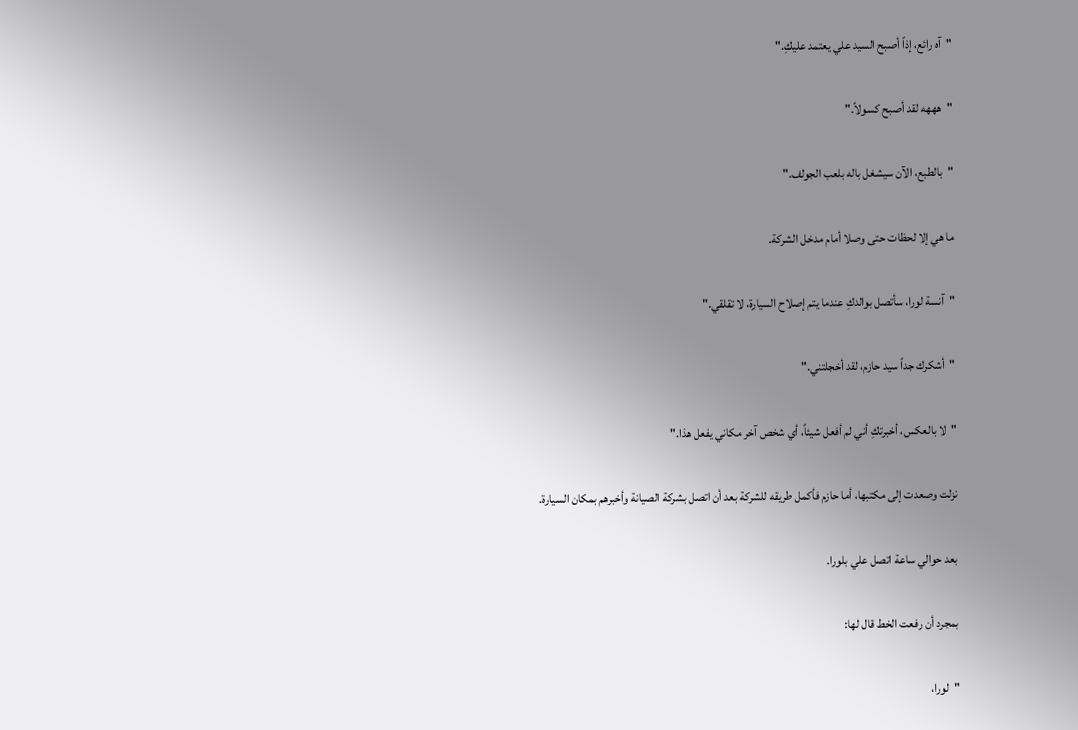"آه رائع، إذاً أصبح السيد علي يعتمد عليكِ."

"هههه لقد أصبح كسولاً."

"بالطبع، الآن سيشغل باله بلعب الجولف."

ما هي إلا لحظات حتى وصلا أمام مدخل الشركة.

"آنسة لورا، سأتصل بوالدكِ عندما يتم إصلاح السيارة، لا تقلقي."

"أشكرك جداً سيد حازم، لقد أخجلتني."

"لا بالعكس، أخبرتكِ أني لم أفعل شيئاً، أي شخص آخر مكاني يفعل هذا."

نزلت وصعدت إلى مكتبها، أما حازم فأكمل طريقه للشركة بعد أن اتصل بشركة الصيانة وأخبرهم بمكان السيارة.

بعد حوالي ساعة اتصل علي بلورا.

بمجرد أن رفعت الخط قال لها:

"لورا،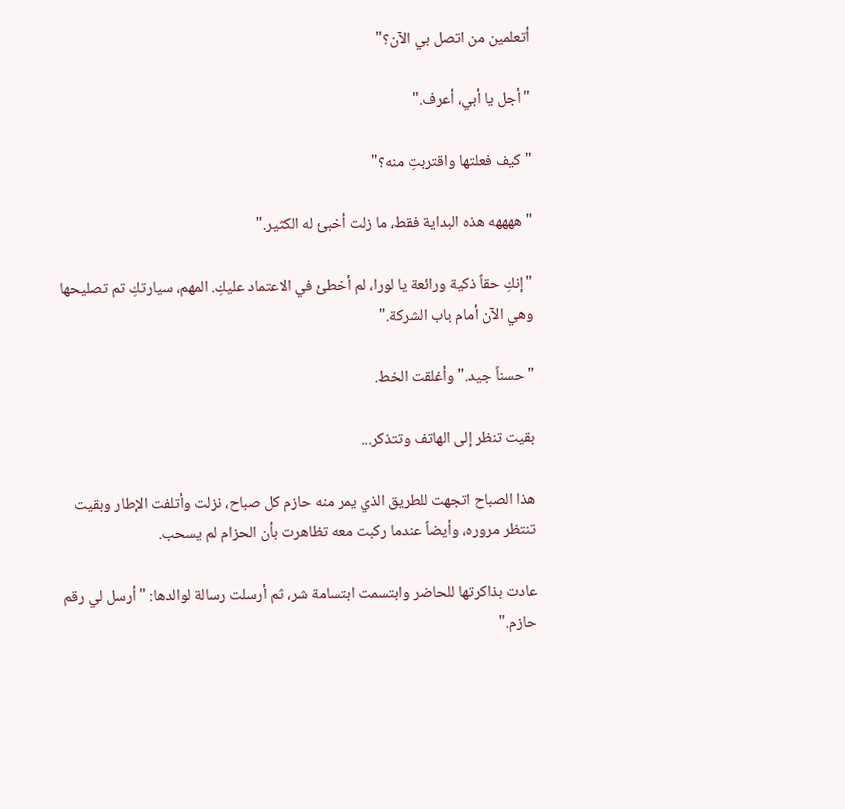أتعلمين من اتصل بي الآن؟"

"أجل يا أبي، أعرف."

"كيف فعلتها واقتربتِ منه؟"

"ههههه هذه البداية فقط، ما زلت أخبئ له الكثير."

"إنكِ حقاً ذكية ورائعة يا لورا، لم أخطئ في الاعتماد عليكِ. المهم، سيارتكِ تم تصليحها وهي الآن أمام باب الشركة."

"حسناً جيد." وأغلقت الخط.

بقيت تنظر إلى الهاتف وتتذكر...

هذا الصباح اتجهت للطريق الذي يمر منه حازم كل صباح، نزلت وأتلفت الإطار وبقيت تنتظر مروره، وأيضاً عندما ركبت معه تظاهرت بأن الحزام لم يسحب.

عادت بذاكرتها للحاضر وابتسمت ابتسامة شر، ثم أرسلت رسالة لوالدها: "أرسل لي رقم حازم."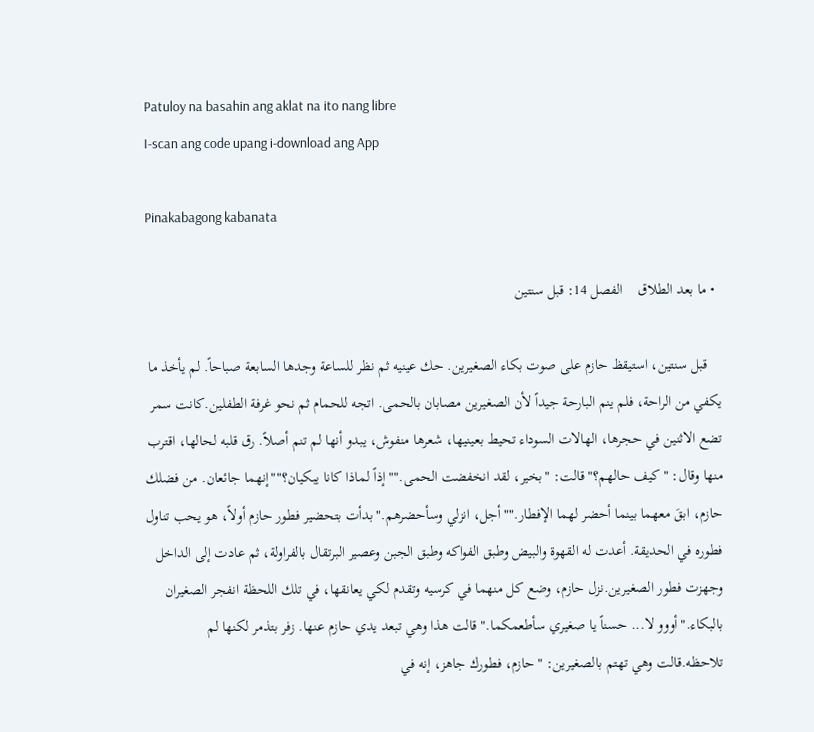Patuloy na basahin ang aklat na ito nang libre
I-scan ang code upang i-download ang App

Pinakabagong kabanata

  • ما بعد الطلاق    الفصل 14: قبل سنتين

    قبل سنتين، استيقظ حازم على صوت بكاء الصغيرين. حك عينيه ثم نظر للساعة وجدها السابعة صباحاً. لم يأخذ ما يكفي من الراحة، فلم ينم البارحة جيداً لأن الصغيرين مصابان بالحمى. اتجه للحمام ثم نحو غرفة الطفلين.كانت سمر تضع الاثنين في حجرها، الهالات السوداء تحيط بعينيها، شعرها منفوش، يبدو أنها لم تنم أصلاً. رق قلبه لحالها، اقترب منها وقال: "كيف حالهم؟"قالت: "بخير، لقد انخفضت الحمى.""إذاً لماذا كانا يبكيان؟""إنهما جائعان. من فضلك حازم، ابقَ معهما بينما أحضر لهما الإفطار.""أجل، انزلي وسأحضرهم."بدأت بتحضير فطور حازم أولاً، هو يحب تناول فطوره في الحديقة. أعدت له القهوة والبيض وطبق الفواكه وطبق الجبن وعصير البرتقال بالفراولة، ثم عادت إلى الداخل وجهزت فطور الصغيرين.نزل حازم، وضع كل منهما في كرسيه وتقدم لكي يعانقها، في تلك اللحظة انفجر الصغيران بالبكاء."أووو لا... حسناً يا صغيري سأطعمكما." قالت هذا وهي تبعد يدي حازم عنها. زفر بتذمر لكنها لم تلاحظه.قالت وهي تهتم بالصغيرين: "حازم، فطورك جاهز، إنه في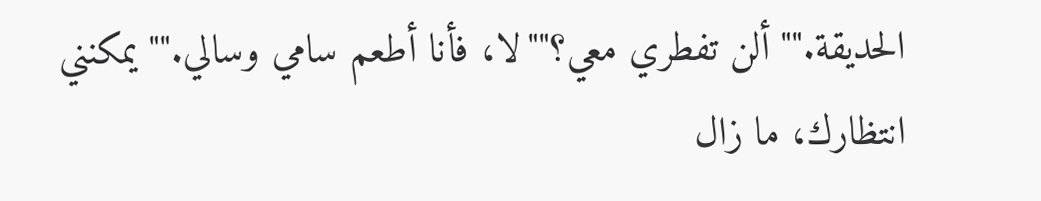الحديقة.""ألن تفطري معي؟""لا، فأنا أطعم سامي وسالي.""يمكنني انتظارك، ما زال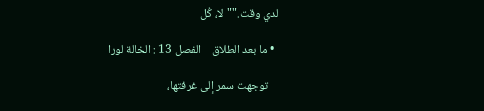لدي وقت.""لا، كُل

  • ما بعد الطلاق    الفصل 13 : الخالة لورا

    توجهت سمر إلى غرفتها،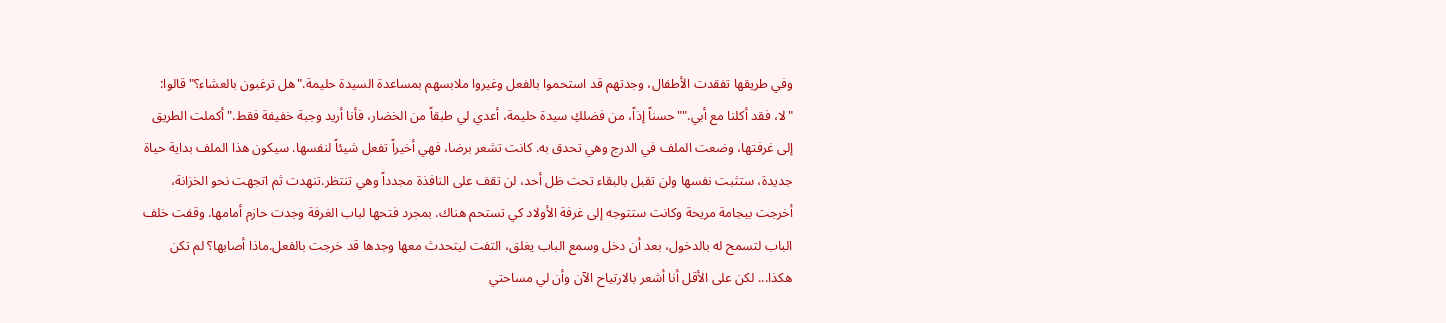وفي طريقها تفقدت الأطفال، وجدتهم قد استحموا بالفعل وغيروا ملابسهم بمساعدة السيدة حليمة."هل ترغبون بالعشاء؟"قالوا: "لا، فقد أكلنا مع أبي.""حسناً إذاً، من فضلكِ سيدة حليمة، أعدي لي طبقاً من الخضار، فأنا أريد وجبة خفيفة فقط."أكملت الطريق إلى غرفتها، وضعت الملف في الدرج وهي تحدق به. كانت تشعر برضا، فهي أخيراً تفعل شيئاً لنفسها. سيكون هذا الملف بداية حياة جديدة، ستثبت نفسها ولن تقبل بالبقاء تحت ظل أحد، لن تقف على النافذة مجدداً وهي تنتظر.تنهدت ثم اتجهت نحو الخزانة، أخرجت بيجامة مريحة وكانت ستتوجه إلى غرفة الأولاد كي تستحم هناك. بمجرد فتحها لباب الغرفة وجدت حازم أمامها. وقفت خلف الباب لتسمح له بالدخول، بعد أن دخل وسمع الباب يغلق، التفت ليتحدث معها وجدها قد خرجت بالفعل.ماذا أصابها؟ لم تكن هكذا... لكن على الأقل أنا أشعر بالارتياح الآن وأن لي مساحتي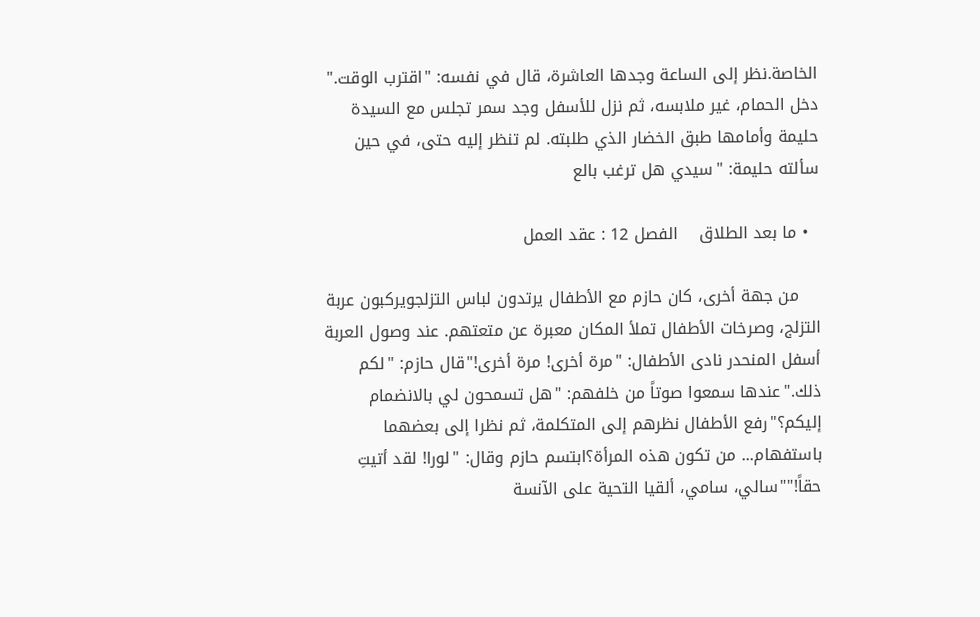الخاصة.نظر إلى الساعة وجدها العاشرة، قال في نفسه: "اقترب الوقت." دخل الحمام، غير ملابسه، ثم نزل للأسفل وجد سمر تجلس مع السيدة حليمة وأمامها طبق الخضار الذي طلبته. لم تنظر إليه حتى، في حين سألته حليمة: "سيدي هل ترغب بالع

  • ما بعد الطلاق    الفصل 12 : عقد العمل

    من جهة أخرى، كان حازم مع الأطفال يرتدون لباس التزلجويركبون عربة التزلج، وصرخات الأطفال تملأ المكان معبرة عن متعتهم. عند وصول العربة أسفل المنحدر نادى الأطفال: "مرة أخرى! مرة أخرى!"قال حازم: "لكم ذلك."عندها سمعوا صوتاً من خلفهم: "هل تسمحون لي بالانضمام إليكم؟"رفع الأطفال نظرهم إلى المتكلمة، ثم نظرا إلى بعضهما باستفهام... من تكون هذه المرأة؟ابتسم حازم وقال: "لورا! لقد أتيتِ حقاً!""سالي، سامي، ألقيا التحية على الآنسة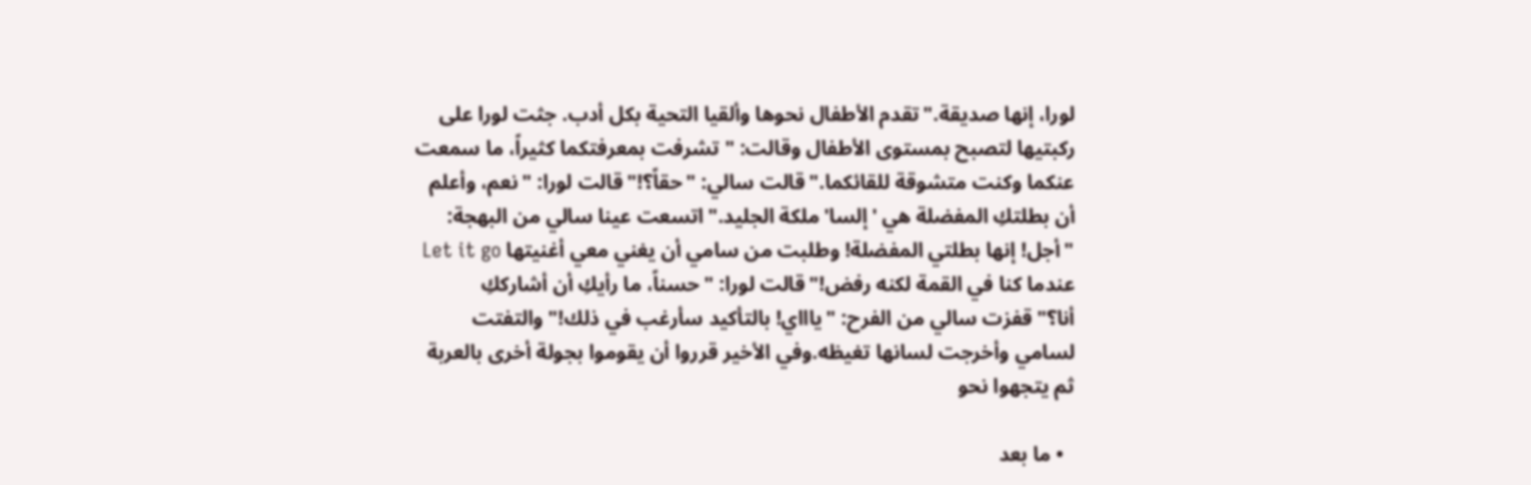لورا، إنها صديقة."تقدم الأطفال نحوها وألقيا التحية بكل أدب. جثت لورا على ركبتيها لتصبح بمستوى الأطفال وقالت: "تشرفت بمعرفتكما كثيراً، ما سمعت عنكما وكنت متشوقة للقائكما."قالت سالي: "حقاً؟!"قالت لورا: "نعم، وأعلم أن بطلتكِ المفضلة هي 'إلسا' ملكة الجليد."اتسعت عينا سالي من البهجة: "أجل! إنها بطلتي المفضلة! وطلبت من سامي أن يغني معي أغنيتها Let it go عندما كنا في القمة لكنه رفض!"قالت لورا: "حسناً، ما رأيكِ أن أشارككِ أنا؟"قفزت سالي من الفرح: "ياااي! بالتأكيد سأرغب في ذلك!" والتفتت لسامي وأخرجت لسانها تغيظه.وفي الأخير قرروا أن يقوموا بجولة أخرى بالعربة ثم يتجهوا نحو

  • ما بعد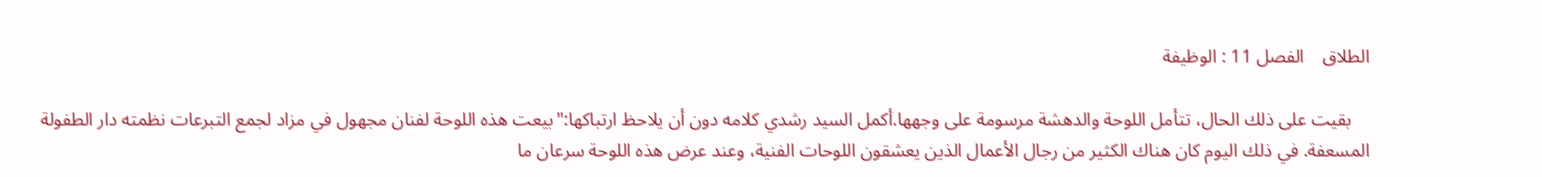الطلاق    الفصل 11 : الوظيفة

    بقيت على ذلك الحال، تتأمل اللوحة والدهشة مرسومة على وجهها.أكمل السيد رشدي كلامه دون أن يلاحظ ارتباكها:"بيعت هذه اللوحة لفنان مجهول في مزاد لجمع التبرعات نظمته دار الطفولة المسعفة. في ذلك اليوم كان هناك الكثير من رجال الأعمال الذين يعشقون اللوحات الفنية، وعند عرض هذه اللوحة سرعان ما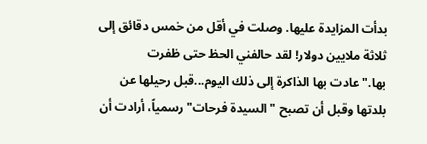بدأت المزايدة عليها. وصلت في أقل من خمس دقائق إلى ثلاثة ملايين دولار! لقد حالفني الحظ حتى ظفرت بها."عادت بها الذاكرة إلى ذلك اليوم...قبل رحيلها عن بلدتها وقبل أن تصبح "السيدة فرحات" رسمياً، أرادت أن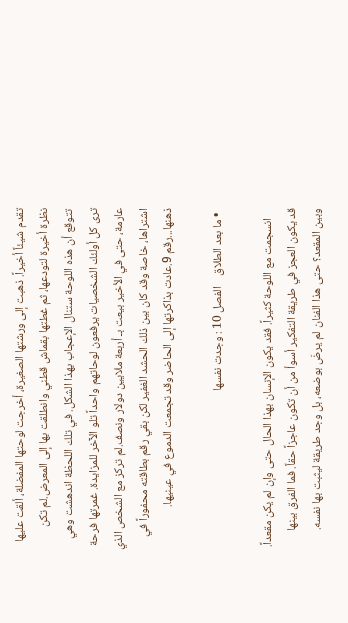تقدم شيئاً أخيراً. ذهبت إلى ورشتها الصغيرة، أخرجت لوحتها المفضلة، ألقت عليها نظرة أخيرة لتودعها، ثم غطتها بقماش قطني وانطلقت بها إلى المعرض.لم تكن تتوقع أن هذه اللوحة ستنال الإعجاب بهذا الشكل. في تلك اللحظة اندهشت وهي ترى كل أولئك الشخصيات يرفعون لوحاتهم واحداً تلو الآخر للمزايدة. غمرتها فرحة عارمة، حتى في الأخير بيعت بـ أربعة ملايين دولار ونصف.لم تركز مع الشخص الذي اشتراها، خاصة وقد كان بين ذلك الحشد الغفير لكن بقي رقم بطاقته محفوراً في ذهنها...رقم 9.عادت بذاكرتها إلى الحاضر وقد تجمعت الدموع في عينيها.

  • ما بعد الطلاق    الفصل 10 : وجدت نفسها

    انسجمت مع اللوحة كثيراً. فقد يكون الإنسان بهذا الحال حتى وإن لم يكن مقعداً. قد يكون العجز في طريقة التفكير أسوأ من أن تكون عاجزاً حقاً. فما الفرق بينها وبين المقعد؟ حتى هذا الفنان لم يرضَ بوضعه، بل وجد طريقة ليثبت بها نفسه.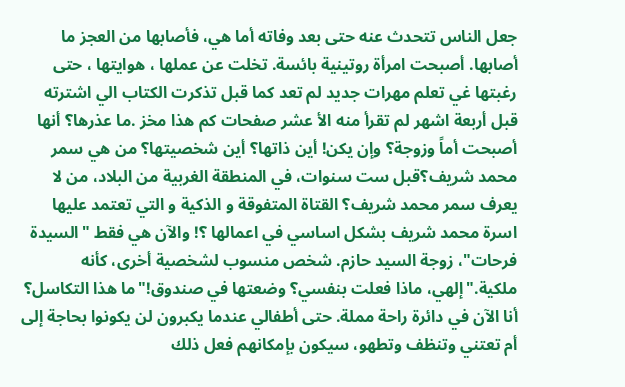جعل الناس تتحدث عنه حتى بعد وفاته أما هي، فأصابها من العجز ما أصابها. أصبحت امرأة روتينية بائسة. تخلت عن عملها ، هوايتها ، حتى رغبتها غي تعلم مهرات جديد لم تعد كما قبل تذكرت الكتاب الي اشترته قبل أربعة اشهر لم تقرأ منه الأ عشر صفحات كم هذا مخز .ما عذرها؟ أنها أصبحت أماً وزوجة؟ وإن يكن! أين ذاتها؟ أين شخصيتها؟ من هي سمر محمد شريف؟قبل ست سنوات، في المنطقة الغربية من البلاد، من لا يعرف سمر محمد شريف؟ القتاة المتفوقة و الذكية و التي تعتمد عليها اسرة محمد شريف بشكل اساسي في اعمالها ؟! والآن هي فقط "السيدة فرحات"، زوجة السيد حازم. شخص منسوب لشخصية أخرى، كأنه ملكية."إلهي، ماذا فعلت بنفسي؟ وضعتها في صندوق!"ما هذا التكاسل؟ أنا الآن في دائرة راحة مملة. حتى أطفالي عندما يكبرون لن يكونوا بحاجة إلى أم تعتني وتنظف وتطهو، سيكون بإمكانهم فعل ذلك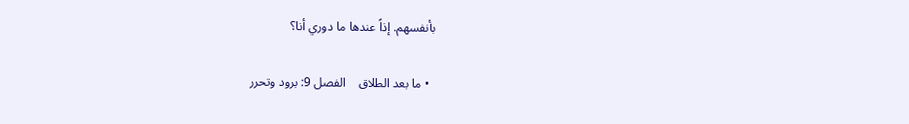بأنفسهم. إذاً عندها ما دوري أنا؟

  • ما بعد الطلاق    الفصل 9: برود وتحرر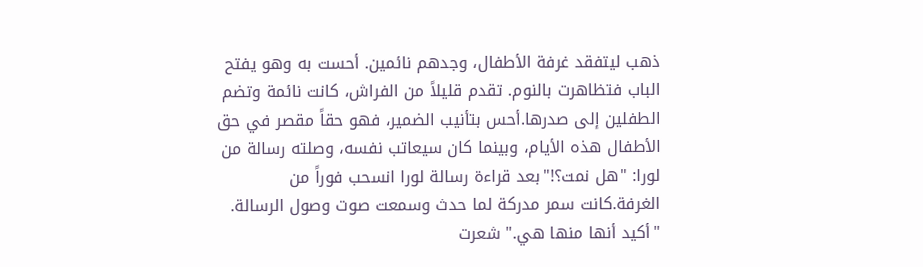ذهب ليتفقد غرفة الأطفال، وجدهم نائمين. أحست به وهو يفتح الباب فتظاهرت بالنوم. تقدم قليلاً من الفراش، كانت نائمة وتضم الطفلين إلى صدرها.أحس بتأنيب الضمير، فهو حقاً مقصر في حق الأطفال هذه الأيام، وبينما كان سيعاتب نفسه، وصلته رسالة من لورا: "هل نمت؟!"بعد قراءة رسالة لورا انسحب فوراً من الغرفة.كانت سمر مدركة لما حدث وسمعت صوت وصول الرسالة. "أكيد أنها منها هي." شعرت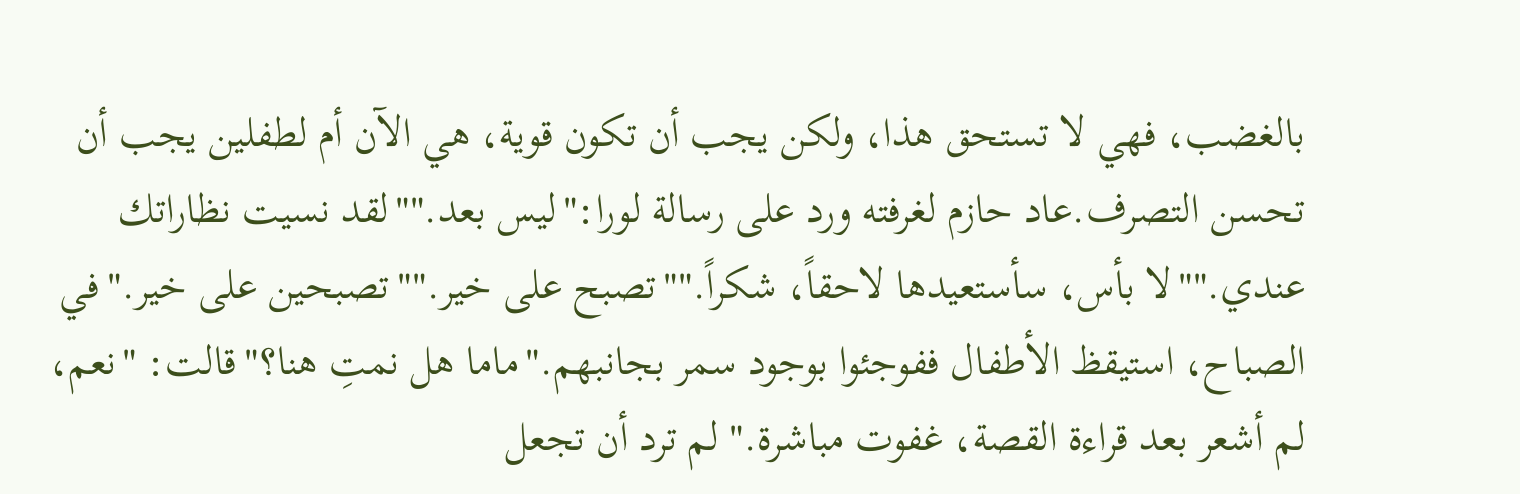بالغضب، فهي لا تستحق هذا، ولكن يجب أن تكون قوية، هي الآن أم لطفلين يجب أن تحسن التصرف.عاد حازم لغرفته ورد على رسالة لورا:"ليس بعد.""لقد نسيت نظاراتك عندي.""لا بأس، سأستعيدها لاحقاً، شكراً.""تصبح على خير.""تصبحين على خير."في الصباح، استيقظ الأطفال ففوجئوا بوجود سمر بجانبهم."ماما هل نمتِ هنا؟"قالت: "نعم، لم أشعر بعد قراءة القصة، غفوت مباشرة." لم ترد أن تجعل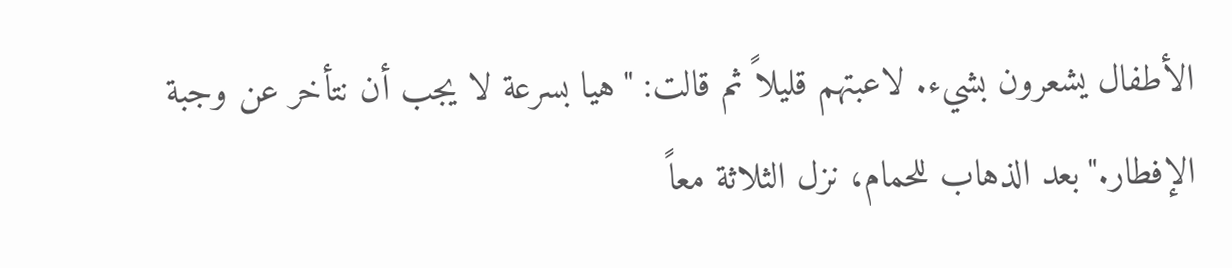الأطفال يشعرون بشيء. لاعبتهم قليلاً ثم قالت: "هيا بسرعة لا يجب أن نتأخر عن وجبة الإفطار."بعد الذهاب للحمام، نزل الثلاثة معاً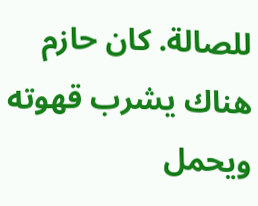للصالة. كان حازم هناك يشرب قهوته ويحمل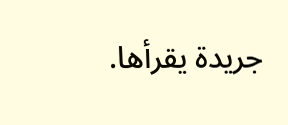جريدة يقرأها.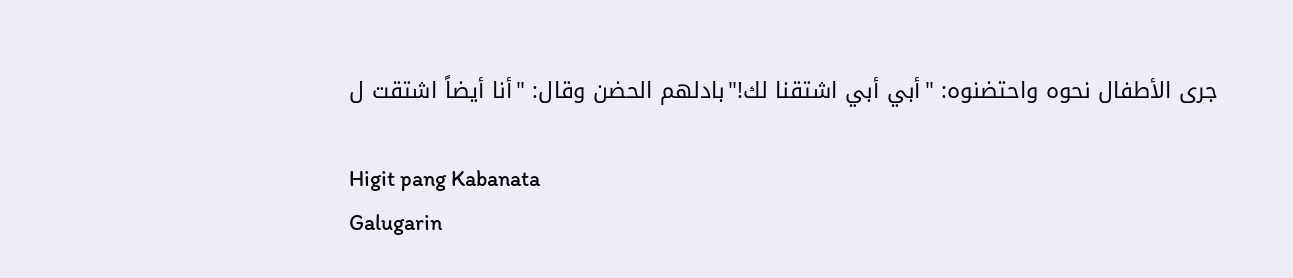جرى الأطفال نحوه واحتضنوه: "أبي أبي اشتقنا لك!"بادلهم الحضن وقال: "أنا أيضاً اشتقت ل

Higit pang Kabanata
Galugarin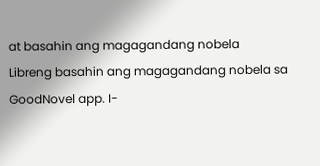at basahin ang magagandang nobela
Libreng basahin ang magagandang nobela sa GoodNovel app. I-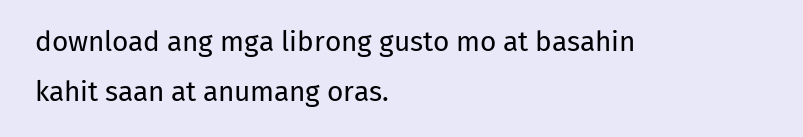download ang mga librong gusto mo at basahin kahit saan at anumang oras.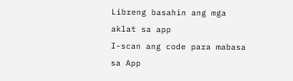Libreng basahin ang mga aklat sa app
I-scan ang code para mabasa sa App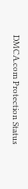DMCA.com Protection Status